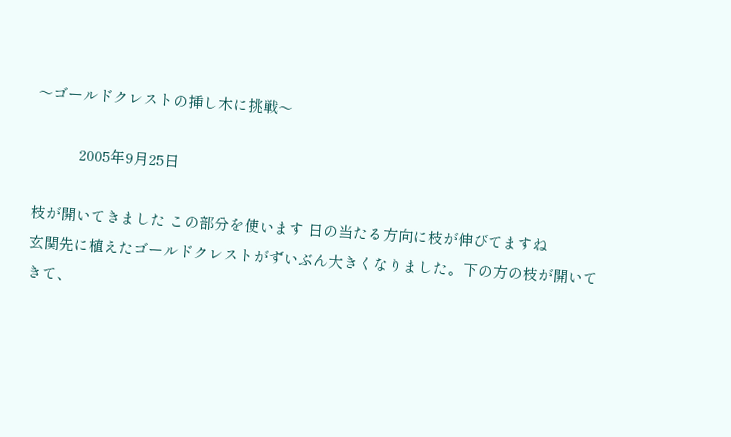〜ゴールドクレストの挿し木に挑戦〜

           2005年9月25日

枝が開いてきました この部分を使います 日の当たる方向に枝が伸びてますね
玄関先に植えたゴールドクレストがずいぶん大きくなりました。下の方の枝が開いてきて、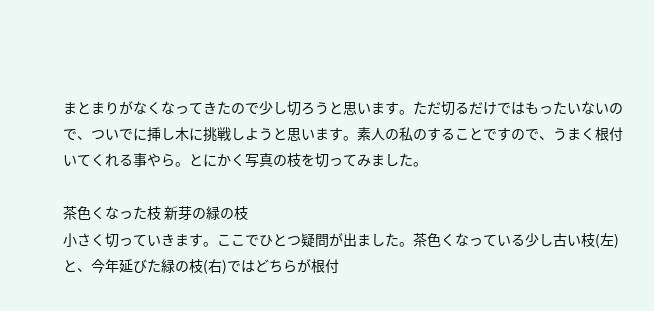まとまりがなくなってきたので少し切ろうと思います。ただ切るだけではもったいないので、ついでに挿し木に挑戦しようと思います。素人の私のすることですので、うまく根付いてくれる事やら。とにかく写真の枝を切ってみました。

茶色くなった枝 新芽の緑の枝
小さく切っていきます。ここでひとつ疑問が出ました。茶色くなっている少し古い枝(左)と、今年延びた緑の枝(右)ではどちらが根付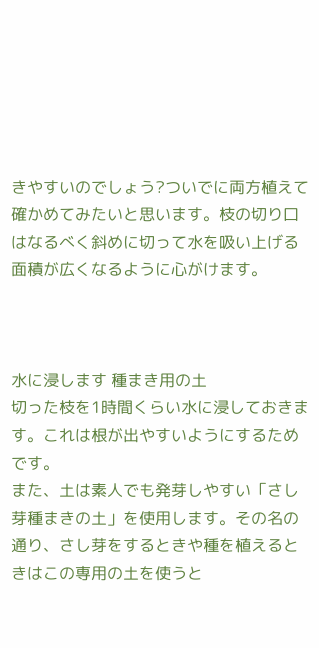きやすいのでしょう?ついでに両方植えて確かめてみたいと思います。枝の切り口はなるべく斜めに切って水を吸い上げる面積が広くなるように心がけます。



水に浸します 種まき用の土
切った枝を1時間くらい水に浸しておきます。これは根が出やすいようにするためです。
また、土は素人でも発芽しやすい「さし芽種まきの土」を使用します。その名の通り、さし芽をするときや種を植えるときはこの専用の土を使うと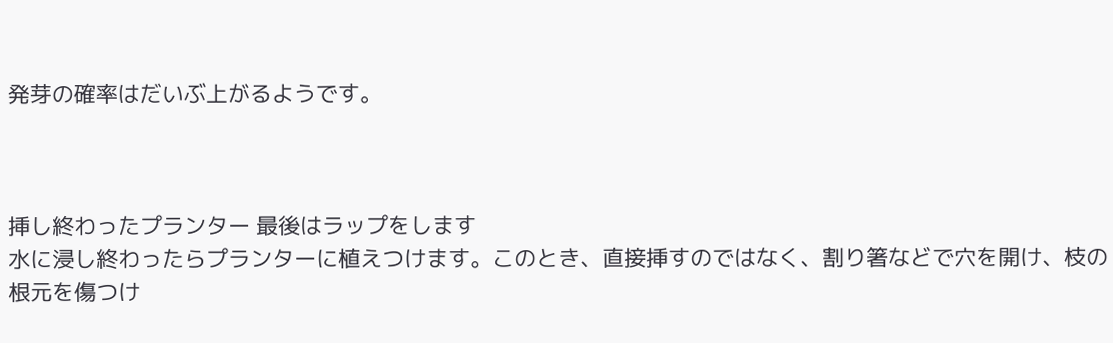発芽の確率はだいぶ上がるようです。



挿し終わったプランター 最後はラップをします
水に浸し終わったらプランターに植えつけます。このとき、直接挿すのではなく、割り箸などで穴を開け、枝の根元を傷つけ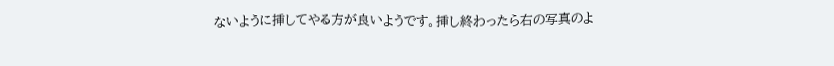ないように挿してやる方が良いようです。挿し終わったら右の写真のよ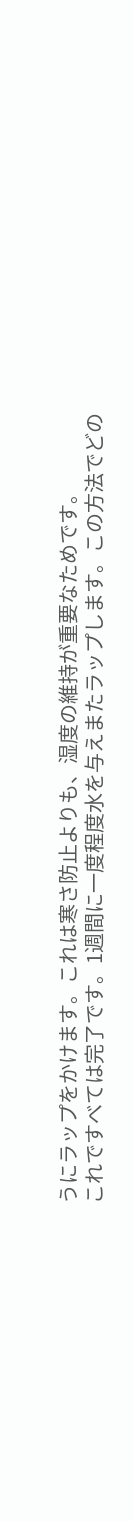うにラップをかけます。これは寒さ防止よりも、湿度の維持が重要なためです。
これですべては完了です。1週間に一度程度水を与えまたラップします。この方法でどの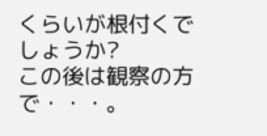くらいが根付くでしょうか?
この後は観察の方で・・・。